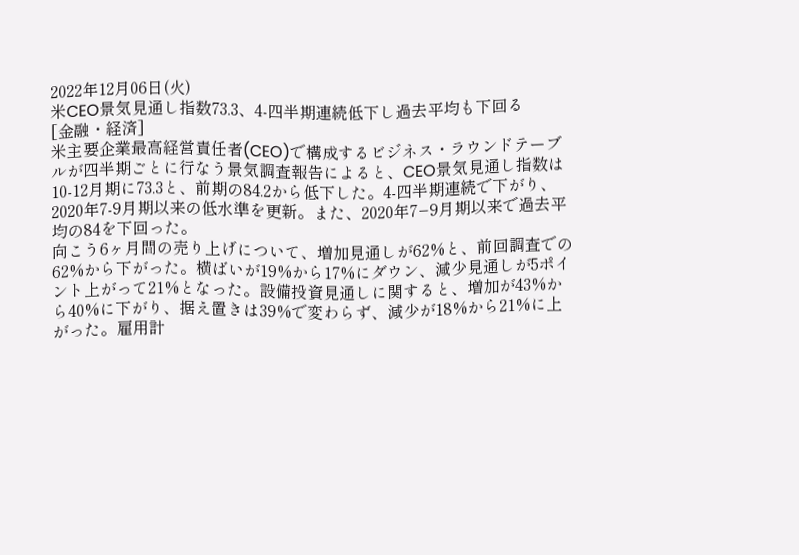2022年12月06日(火)
米CEO景気見通し指数73.3、4-四半期連続低下し過去平均も下回る
[金融・経済]
米主要企業最高経営責任者(CEO)で構成するビジネス・ラウンドテーブルが四半期ごとに行なう景気調査報告によると、CEO景気見通し指数は10-12月期に73.3と、前期の84.2から低下した。4-四半期連続で下がり、2020年7-9月期以来の低水準を更新。また、2020年7−9月期以来で過去平均の84を下回った。
向こう6ヶ月間の売り上げについて、増加見通しが62%と、前回調査での62%から下がった。横ばいが19%から17%にダウン、減少見通しが5ポイント上がって21%となった。設備投資見通しに関すると、増加が43%から40%に下がり、据え置きは39%で変わらず、減少が18%から21%に上がった。雇用計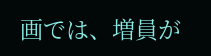画では、増員が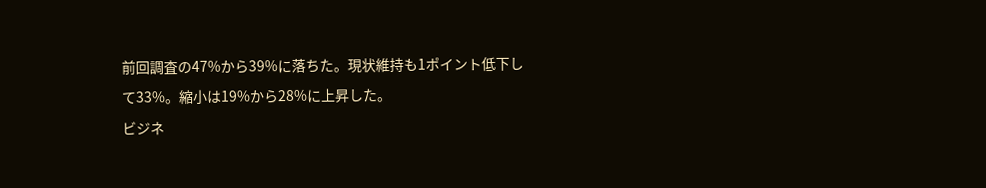前回調査の47%から39%に落ちた。現状維持も1ポイント低下して33%。縮小は19%から28%に上昇した。
ビジネ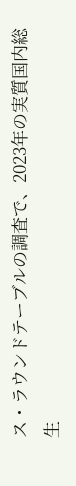ス・ラウンドテーブルの調査で、2023年の実質国内総生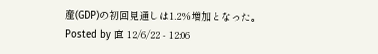産(GDP)の初回見通しは1.2%増加となった。
Posted by 直 12/6/22 - 12:06